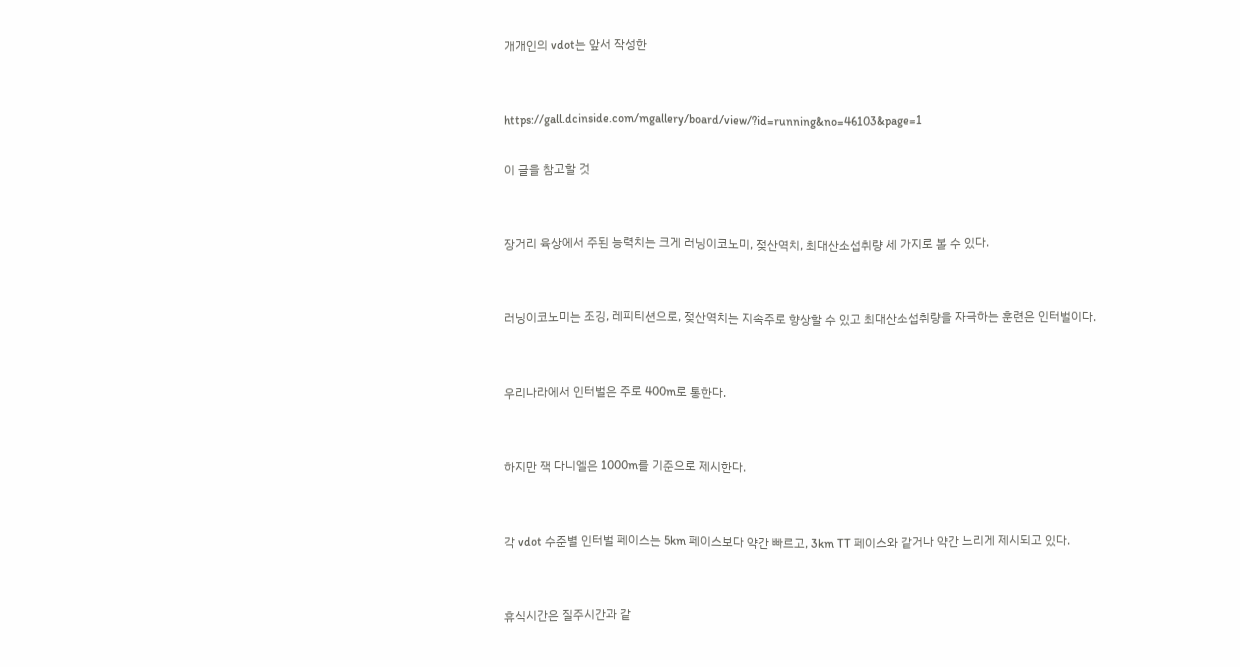개개인의 vdot는 앞서 작성한


https://gall.dcinside.com/mgallery/board/view/?id=running&no=46103&page=1

이 글을 참고할 것


장거리 육상에서 주된 능력치는 크게 러닝이코노미, 젖산역치, 최대산소섭취량 세 가지로 볼 수 있다.


러닝이코노미는 조깅, 레피티션으로, 젖산역치는 지속주로 향상할 수 있고 최대산소섭취량을 자극하는 훈련은 인터벌이다.


우리나라에서 인터벌은 주로 400m로 통한다.


하지만 잭 다니엘은 1000m를 기준으로 제시한다.


각 vdot 수준별 인터벌 페이스는 5km 페이스보다 약간 빠르고, 3km TT 페이스와 같거나 약간 느리게 제시되고 있다.


휴식시간은 질주시간과 같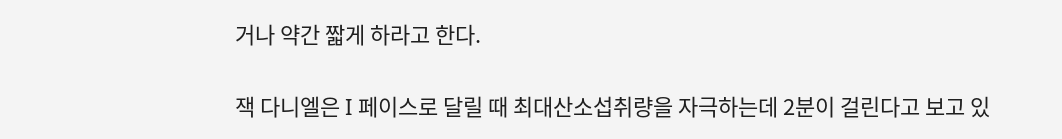거나 약간 짧게 하라고 한다.


잭 다니엘은 I 페이스로 달릴 때 최대산소섭취량을 자극하는데 2분이 걸린다고 보고 있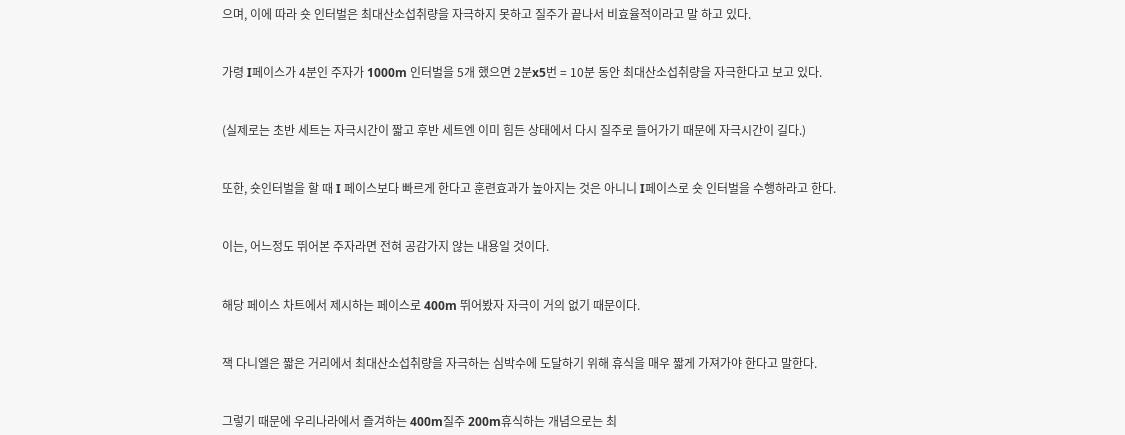으며, 이에 따라 숏 인터벌은 최대산소섭취량을 자극하지 못하고 질주가 끝나서 비효율적이라고 말 하고 있다.


가령 I페이스가 4분인 주자가 1000m 인터벌을 5개 했으면 2분x5번 = 10분 동안 최대산소섭취량을 자극한다고 보고 있다.


(실제로는 초반 세트는 자극시간이 짧고 후반 세트엔 이미 힘든 상태에서 다시 질주로 들어가기 때문에 자극시간이 길다.)


또한, 숏인터벌을 할 때 I 페이스보다 빠르게 한다고 훈련효과가 높아지는 것은 아니니 I페이스로 숏 인터벌을 수행하라고 한다.


이는, 어느정도 뛰어본 주자라면 전혀 공감가지 않는 내용일 것이다.


해당 페이스 차트에서 제시하는 페이스로 400m 뛰어봤자 자극이 거의 없기 때문이다.


잭 다니엘은 짧은 거리에서 최대산소섭취량을 자극하는 심박수에 도달하기 위해 휴식을 매우 짧게 가져가야 한다고 말한다.


그렇기 때문에 우리나라에서 즐겨하는 400m질주 200m휴식하는 개념으로는 최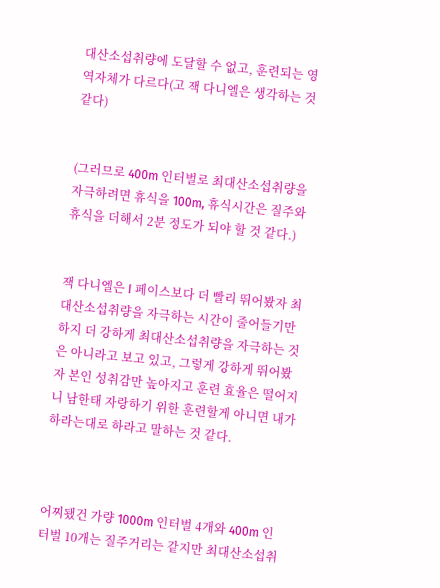대산소섭취량에 도달할 수 없고, 훈련되는 영역자체가 다르다(고 잭 다니엘은 생각하는 것 같다)


(그러므로 400m 인터벌로 최대산소섭취량을 자극하려면 휴식을 100m, 휴식시간은 질주와 휴식을 더해서 2분 정도가 되야 할 것 같다.)


잭 다니엘은 I 페이스보다 더 빨리 뛰어봤자 최대산소섭취량을 자극하는 시간이 줄어들기만하지 더 강하게 최대산소섭취량을 자극하는 것은 아니라고 보고 있고, 그렇게 강하게 뛰어봤자 본인 성취감만 높아지고 훈련 효율은 떨어지니 남한태 자랑하기 위한 훈련할게 아니면 내가 하라는대로 하라고 말하는 것 같다.



어찌됐건 가량 1000m 인터벌 4개와 400m 인터벌 10개는 질주거리는 같지만 최대산소섭취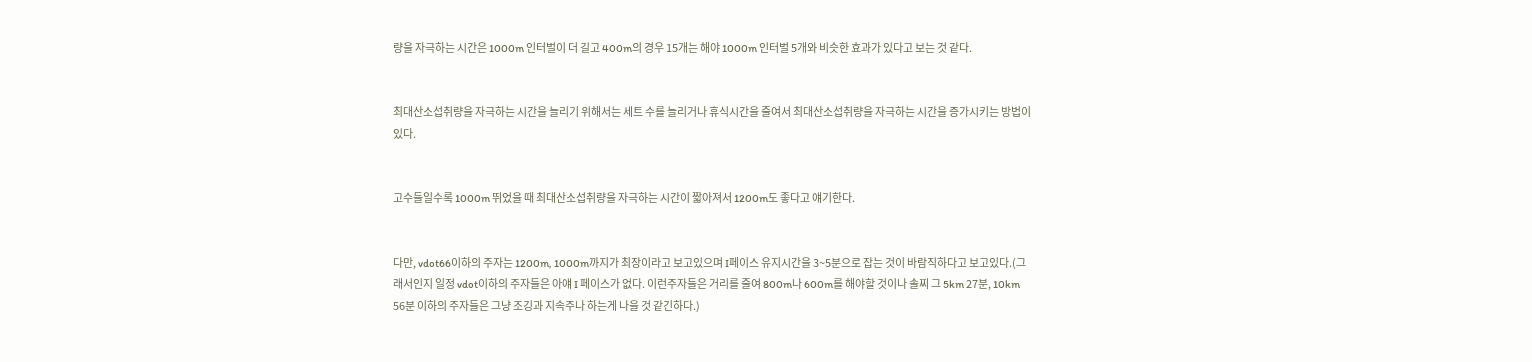량을 자극하는 시간은 1000m 인터벌이 더 길고 400m의 경우 15개는 해야 1000m 인터벌 5개와 비슷한 효과가 있다고 보는 것 같다.


최대산소섭취량을 자극하는 시간을 늘리기 위해서는 세트 수를 늘리거나 휴식시간을 줄여서 최대산소섭취량을 자극하는 시간을 증가시키는 방법이 있다.


고수들일수록 1000m 뛰었을 때 최대산소섭취량을 자극하는 시간이 짧아져서 1200m도 좋다고 얘기한다.


다만, vdot66이하의 주자는 1200m, 1000m까지가 최장이라고 보고있으며 I페이스 유지시간을 3~5분으로 잡는 것이 바람직하다고 보고있다.(그래서인지 일정 vdot이하의 주자들은 아얘 I 페이스가 없다. 이런주자들은 거리를 줄여 800m나 600m를 해야할 것이나 솔찌 그 5km 27분, 10km 56분 이하의 주자들은 그냥 조깅과 지속주나 하는게 나을 것 같긴하다.)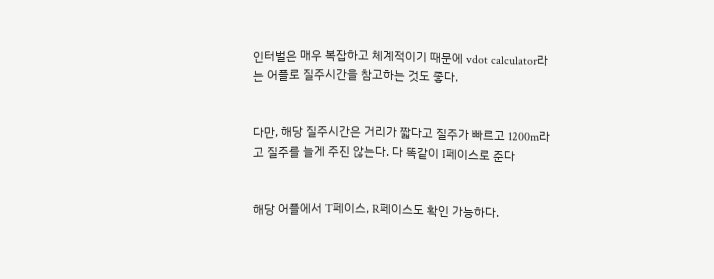인터벌은 매우 복잡하고 체계적이기 때문에 vdot calculator라는 어플로 질주시간을 참고하는 것도 좋다.


다만, 해당 질주시간은 거리가 짧다고 질주가 빠르고 1200m라고 질주를 늘게 주진 않는다. 다 똑같이 I페이스로 준다


해당 어플에서 T페이스, R페이스도 확인 가능하다.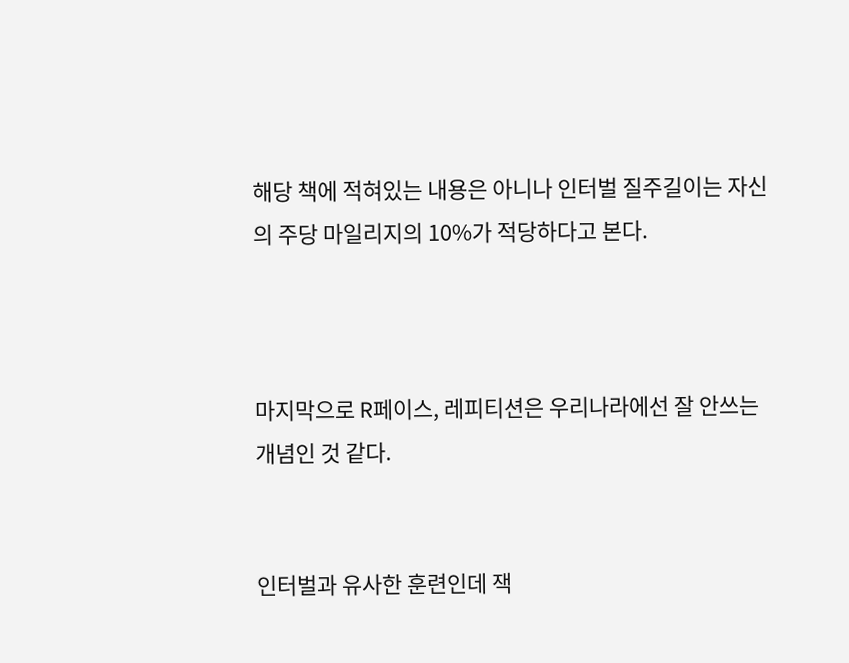해당 책에 적혀있는 내용은 아니나 인터벌 질주길이는 자신의 주당 마일리지의 10%가 적당하다고 본다.



마지막으로 R페이스, 레피티션은 우리나라에선 잘 안쓰는 개념인 것 같다.


인터벌과 유사한 훈련인데 잭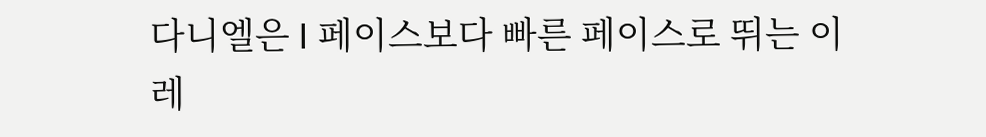다니엘은 I 페이스보다 빠른 페이스로 뛰는 이 레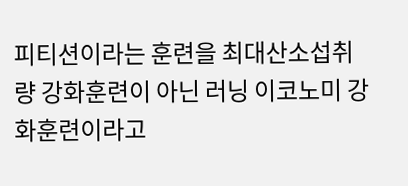피티션이라는 훈련을 최대산소섭취량 강화훈련이 아닌 러닝 이코노미 강화훈련이라고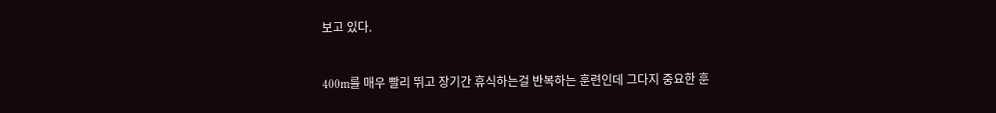보고 있다.


400m를 매우 빨리 뛰고 장기간 휴식하는걸 반복하는 훈련인데 그다지 중요한 훈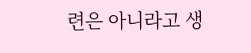련은 아니라고 생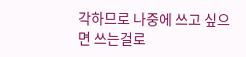각하므로 나중에 쓰고 싶으면 쓰는걸로